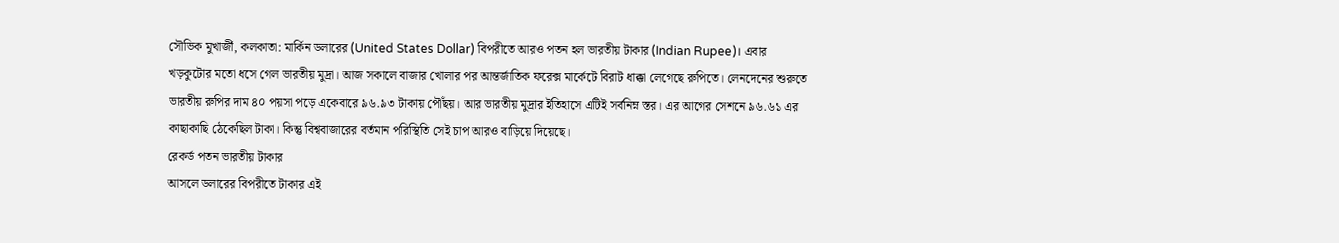সৌভিক মুখার্জী, কলকাতা: মার্কিন ডলারের (United States Dollar) বিপরীতে আরও পতন হল ভারতীয় টাকার (Indian Rupee)। এবার খড়কুটোর মতো ধসে গেল ভারতীয় মুদ্রা। আজ সকালে বাজার খোলার পর আন্তর্জাতিক ফরেক্স মার্কেটে বিরাট ধাক্কা লেগেছে রুপিতে। লেনদেনের শুরুতে ভারতীয় রুপির দাম ৪০ পয়সা পড়ে একেবারে ৯৬.৯৩ টাকায় পৌঁছয়। আর ভারতীয় মুদ্রার ইতিহাসে এটিই সর্বনিম্ন স্তর। এর আগের সেশনে ৯৬.৬১ এর কাছাকাছি ঠেকেছিল টাকা। কিন্তু বিশ্ববাজারের বর্তমান পরিস্থিতি সেই চাপ আরও বাড়িয়ে দিয়েছে।
রেকর্ড পতন ভারতীয় টাকার
আসলে ডলারের বিপরীতে টাকার এই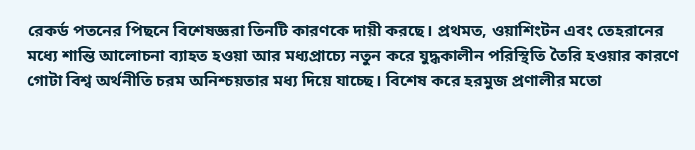রেকর্ড পতনের পিছনে বিশেষজ্ঞরা তিনটি কারণকে দায়ী করছে। প্রথমত, ওয়াশিংটন এবং তেহরানের মধ্যে শান্তি আলোচনা ব্যাহত হওয়া আর মধ্যপ্রাচ্যে নতুন করে যুদ্ধকালীন পরিস্থিতি তৈরি হওয়ার কারণে গোটা বিশ্ব অর্থনীতি চরম অনিশ্চয়তার মধ্য দিয়ে যাচ্ছে। বিশেষ করে হরমুজ প্রণালীর মতো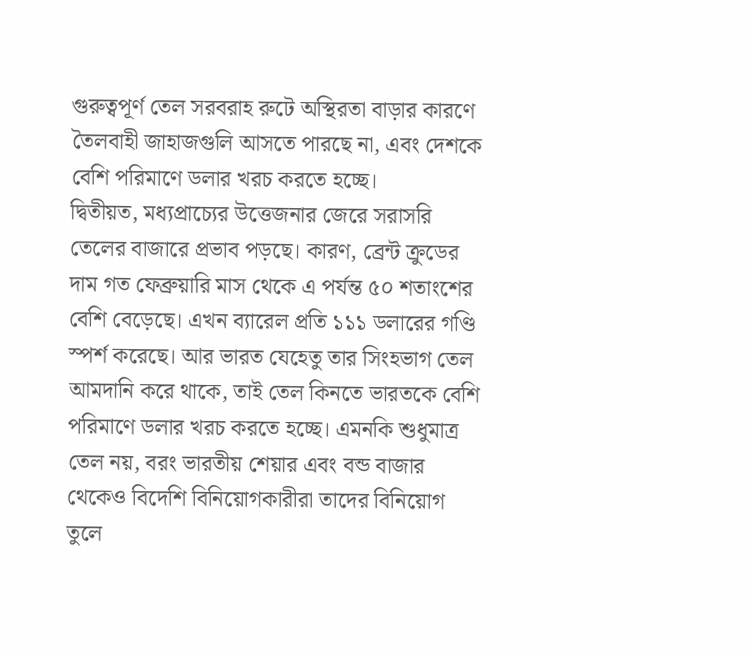গুরুত্বপূর্ণ তেল সরবরাহ রুটে অস্থিরতা বাড়ার কারণে তৈলবাহী জাহাজগুলি আসতে পারছে না, এবং দেশকে বেশি পরিমাণে ডলার খরচ করতে হচ্ছে।
দ্বিতীয়ত, মধ্যপ্রাচ্যের উত্তেজনার জেরে সরাসরি তেলের বাজারে প্রভাব পড়ছে। কারণ, ব্রেন্ট ক্রুডের দাম গত ফেব্রুয়ারি মাস থেকে এ পর্যন্ত ৫০ শতাংশের বেশি বেড়েছে। এখন ব্যারেল প্রতি ১১১ ডলারের গণ্ডি স্পর্শ করেছে। আর ভারত যেহেতু তার সিংহভাগ তেল আমদানি করে থাকে, তাই তেল কিনতে ভারতকে বেশি পরিমাণে ডলার খরচ করতে হচ্ছে। এমনকি শুধুমাত্র তেল নয়, বরং ভারতীয় শেয়ার এবং বন্ড বাজার থেকেও বিদেশি বিনিয়োগকারীরা তাদের বিনিয়োগ তুলে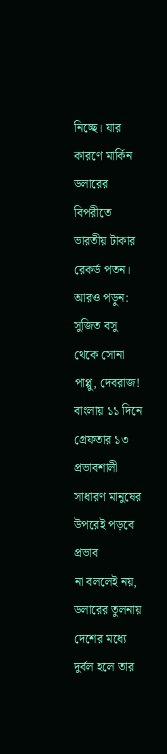নিচ্ছে। যার কারণে মার্কিন ডলারের বিপরীতে ভারতীয় টাকার রেকর্ড পতন।
আরও পড়ুন: সুজিত বসু থেকে সোনা পাপ্পু, দেবরাজ! বাংলায় ১১ দিনে গ্রেফতার ১৩ প্রভাবশালী
সাধারণ মানুষের উপরেই পড়বে প্রভাব
না বললেই নয়, ডলারের তুলনায় দেশের মধ্যে দুর্বল হলে তার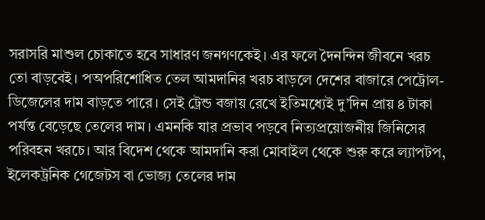সরাসরি মাশুল চোকাতে হবে সাধারণ জনগণকেই। এর ফলে দৈনন্দিন জীবনে খরচ তো বাড়বেই। পঅপরিশোধিত তেল আমদানির খরচ বাড়লে দেশের বাজারে পেট্রোল-ডিজেলের দাম বাড়তে পারে। সেই ট্রেন্ড বজায় রেখে ইতিমধ্যেই দু’দিন প্রায় ৪ টাকা পর্যন্ত বেড়েছে তেলের দাম। এমনকি যার প্রভাব পড়বে নিত্যপ্রয়োজনীয় জিনিসের পরিবহন খরচে। আর বিদেশ থেকে আমদানি করা মোবাইল থেকে শুরু করে ল্যাপটপ, ইলেকট্রনিক গেজেটস বা ভোজ্য তেলের দাম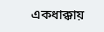একধাক্কায়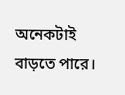অনেকটাই বাড়তে পারে।